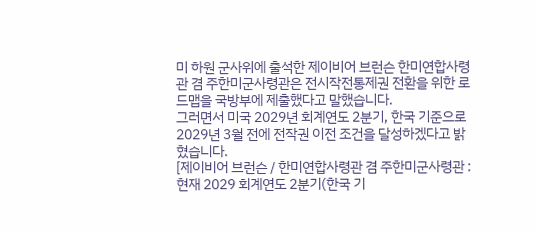미 하원 군사위에 출석한 제이비어 브런슨 한미연합사령관 겸 주한미군사령관은 전시작전통제권 전환을 위한 로드맵을 국방부에 제출했다고 말했습니다.
그러면서 미국 2029년 회계연도 2분기, 한국 기준으로 2029년 3월 전에 전작권 이전 조건을 달성하겠다고 밝혔습니다.
[제이비어 브런슨 / 한미연합사령관 겸 주한미군사령관 : 현재 2029 회계연도 2분기(한국 기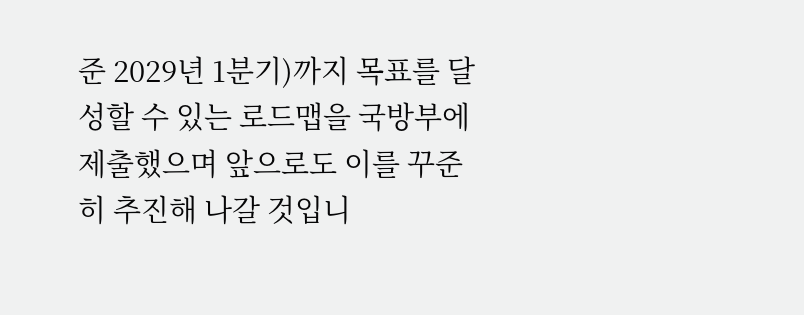준 2029년 1분기)까지 목표를 달성할 수 있는 로드맵을 국방부에 제출했으며 앞으로도 이를 꾸준히 추진해 나갈 것입니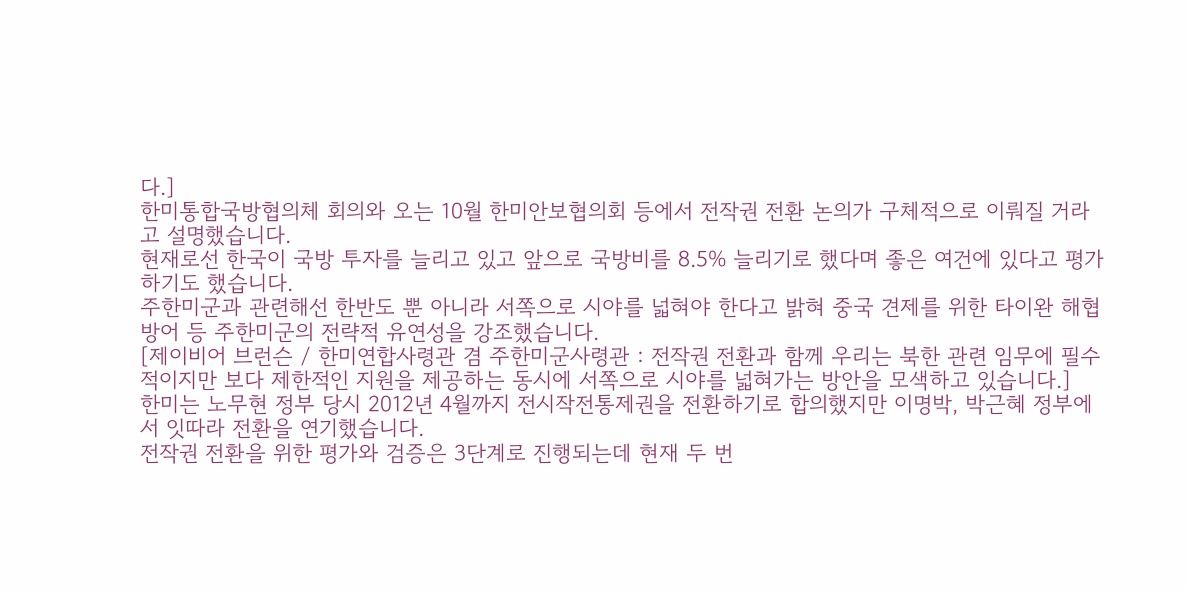다.]
한미통합국방협의체 회의와 오는 10월 한미안보협의회 등에서 전작권 전환 논의가 구체적으로 이뤄질 거라고 설명했습니다.
현재로선 한국이 국방 투자를 늘리고 있고 앞으로 국방비를 8.5% 늘리기로 했다며 좋은 여건에 있다고 평가하기도 했습니다.
주한미군과 관련해선 한반도 뿐 아니라 서쪽으로 시야를 넓혀야 한다고 밝혀 중국 견제를 위한 타이완 해협 방어 등 주한미군의 전략적 유연성을 강조했습니다.
[제이비어 브런슨 / 한미연합사령관 겸 주한미군사령관 : 전작권 전환과 함께 우리는 북한 관련 임무에 필수적이지만 보다 제한적인 지원을 제공하는 동시에 서쪽으로 시야를 넓혀가는 방안을 모색하고 있습니다.]
한미는 노무현 정부 당시 2012년 4월까지 전시작전통제권을 전환하기로 합의했지만 이명박, 박근혜 정부에서 잇따라 전환을 연기했습니다.
전작권 전환을 위한 평가와 검증은 3단계로 진행되는데 현재 두 번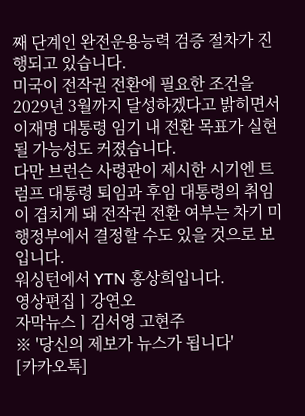째 단계인 완전운용능력 검증 절차가 진행되고 있습니다.
미국이 전작권 전환에 필요한 조건을 2029년 3월까지 달성하겠다고 밝히면서 이재명 대통령 임기 내 전환 목표가 실현될 가능성도 커졌습니다.
다만 브런슨 사령관이 제시한 시기엔 트럼프 대통령 퇴임과 후임 대통령의 취임이 겹치게 돼 전작권 전환 여부는 차기 미 행정부에서 결정할 수도 있을 것으로 보입니다.
워싱턴에서 YTN 홍상희입니다.
영상편집ㅣ강연오
자막뉴스ㅣ김서영 고현주
※ '당신의 제보가 뉴스가 됩니다'
[카카오톡]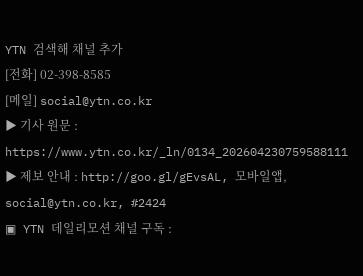YTN 검색해 채널 추가
[전화] 02-398-8585
[메일] social@ytn.co.kr
▶ 기사 원문 : https://www.ytn.co.kr/_ln/0134_202604230759588111
▶ 제보 안내 : http://goo.gl/gEvsAL, 모바일앱, social@ytn.co.kr, #2424
▣ YTN 데일리모션 채널 구독 :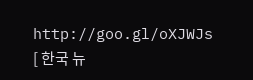http://goo.gl/oXJWJs
[ 한국 뉴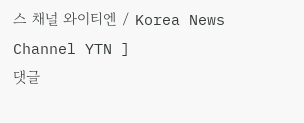스 채널 와이티엔 / Korea News Channel YTN ]
댓글